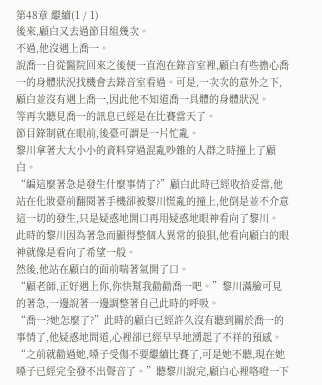第48章 繼續(1 / 1)
後來,顧白又去過節目組幾次。
不過,他沒遇上喬一。
說喬一自從醫院回來之後便一直泡在錄音室裡,顧白有些擔心喬一的身體狀況找機會去錄音室看過。可是,一次次的意外之下,顧白並沒有遇上喬一,因此他不知道喬一具體的身體狀況。
等再次聽見喬一的訊息已經是在比賽當天了。
節目錄制就在眼前,後臺可謂是一片忙亂。
黎川拿著大大小小的資料穿過混亂吵雜的人群之時撞上了顧白。
“編這麼著急是發生什麼事情了?”顧白此時已經收拾妥當,他站在化妝臺前翻閱著手機卻被黎川慌亂的撞上,他倒是並不介意這一切的發生,只是疑惑地開口再用疑惑地眼神看向了黎川。
此時的黎川因為著急而顯得整個人異常的狼狽,他看向顧白的眼神就像是看向了希望一般。
然後,他站在顧白的面前喘著氣開了口。
“顧老師,正好遇上你,你快幫我勸勸喬一吧。”黎川滿臉可見的著急,一邊說著一邊調整著自己此時的呼吸。
“喬一?她怎麼了?”此時的顧白已經許久沒有聽到關於喬一的事情了,他疑惑地問道,心裡卻已經早早地湧起了不祥的預感。
“之前就勸過她,嗓子受傷不要繼續比賽了,可是她不聽,現在她嗓子已經完全發不出聲音了。”聽黎川說完,顧白心裡咯噔一下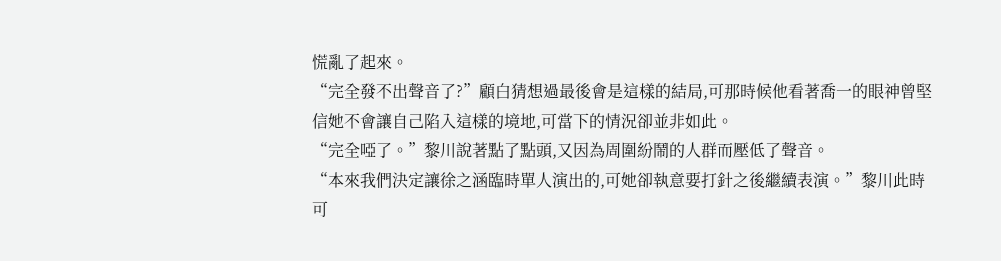慌亂了起來。
“完全發不出聲音了?”顧白猜想過最後會是這樣的結局,可那時候他看著喬一的眼神曾堅信她不會讓自己陷入這樣的境地,可當下的情況卻並非如此。
“完全啞了。”黎川說著點了點頭,又因為周圍紛鬧的人群而壓低了聲音。
“本來我們決定讓徐之涵臨時單人演出的,可她卻執意要打針之後繼續表演。”黎川此時可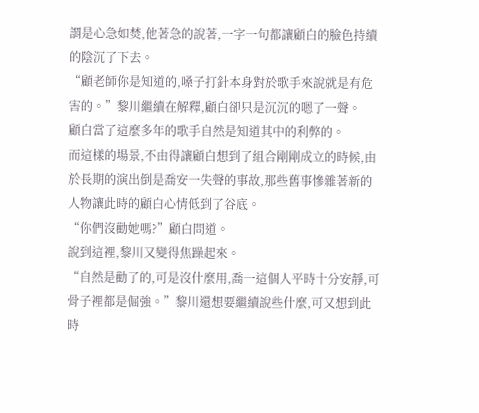謂是心急如焚,他著急的說著,一字一句都讓顧白的臉色持續的陰沉了下去。
“顧老師你是知道的,嗓子打針本身對於歌手來說就是有危害的。”黎川繼續在解釋,顧白卻只是沉沉的嗯了一聲。
顧白當了這麼多年的歌手自然是知道其中的利弊的。
而這樣的場景,不由得讓顧白想到了組合剛剛成立的時候,由於長期的演出倒是喬安一失聲的事故,那些舊事慘雜著新的人物讓此時的顧白心情低到了谷底。
“你們沒勸她嗎?”顧白問道。
說到這裡,黎川又變得焦躁起來。
“自然是勸了的,可是沒什麼用,喬一這個人平時十分安靜,可骨子裡都是倔強。”黎川還想要繼續說些什麼,可又想到此時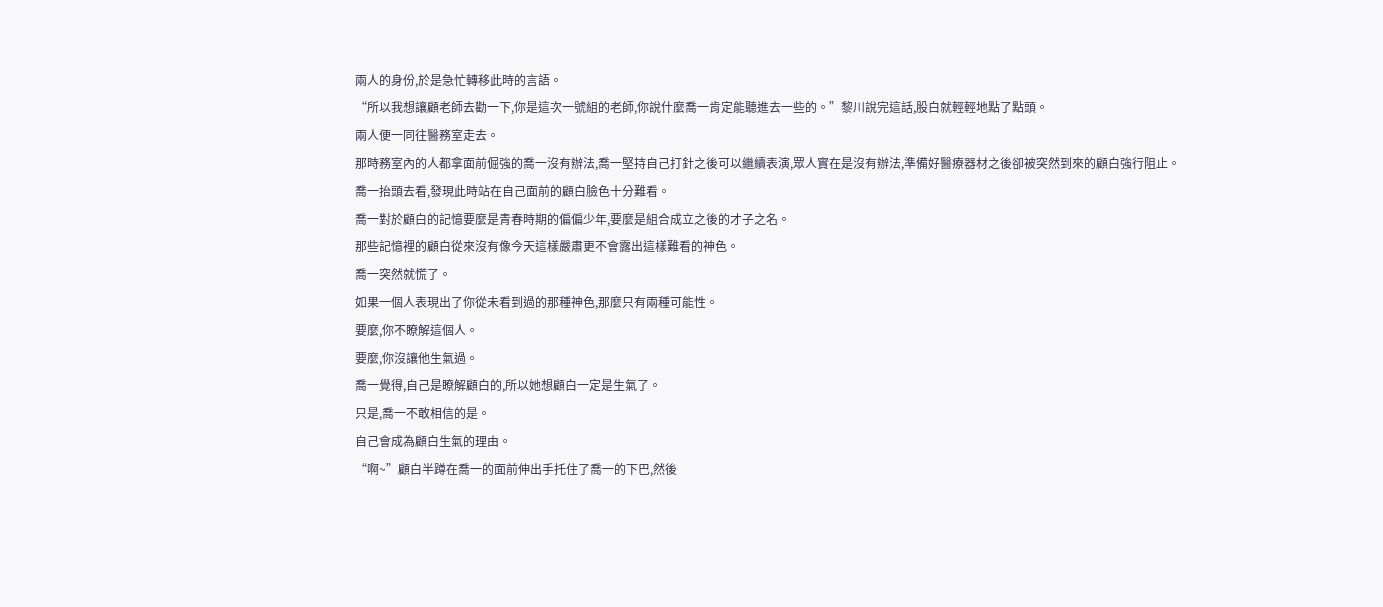兩人的身份,於是急忙轉移此時的言語。
“所以我想讓顧老師去勸一下,你是這次一號組的老師,你說什麼喬一肯定能聽進去一些的。”黎川說完這話,股白就輕輕地點了點頭。
兩人便一同往醫務室走去。
那時務室內的人都拿面前倔強的喬一沒有辦法,喬一堅持自己打針之後可以繼續表演,眾人實在是沒有辦法,準備好醫療器材之後卻被突然到來的顧白強行阻止。
喬一抬頭去看,發現此時站在自己面前的顧白臉色十分難看。
喬一對於顧白的記憶要麼是青春時期的偏偏少年,要麼是組合成立之後的才子之名。
那些記憶裡的顧白從來沒有像今天這樣嚴肅更不會露出這樣難看的神色。
喬一突然就慌了。
如果一個人表現出了你從未看到過的那種神色,那麼只有兩種可能性。
要麼,你不瞭解這個人。
要麼,你沒讓他生氣過。
喬一覺得,自己是瞭解顧白的,所以她想顧白一定是生氣了。
只是,喬一不敢相信的是。
自己會成為顧白生氣的理由。
“啊~”顧白半蹲在喬一的面前伸出手托住了喬一的下巴,然後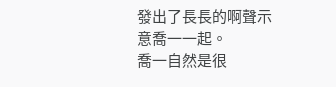發出了長長的啊聲示意喬一一起。
喬一自然是很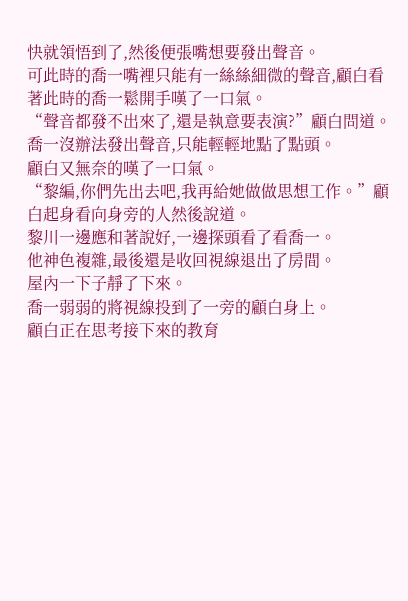快就領悟到了,然後便張嘴想要發出聲音。
可此時的喬一嘴裡只能有一絲絲細微的聲音,顧白看著此時的喬一鬆開手嘆了一口氣。
“聲音都發不出來了,還是執意要表演?”顧白問道。
喬一沒辦法發出聲音,只能輕輕地點了點頭。
顧白又無奈的嘆了一口氣。
“黎編,你們先出去吧,我再給她做做思想工作。”顧白起身看向身旁的人然後說道。
黎川一邊應和著說好,一邊探頭看了看喬一。
他神色複雜,最後還是收回視線退出了房間。
屋內一下子靜了下來。
喬一弱弱的將視線投到了一旁的顧白身上。
顧白正在思考接下來的教育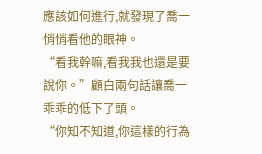應該如何進行,就發現了喬一悄悄看他的眼神。
“看我幹嘛,看我我也還是要說你。”顧白兩句話讓喬一乖乖的低下了頭。
“你知不知道,你這樣的行為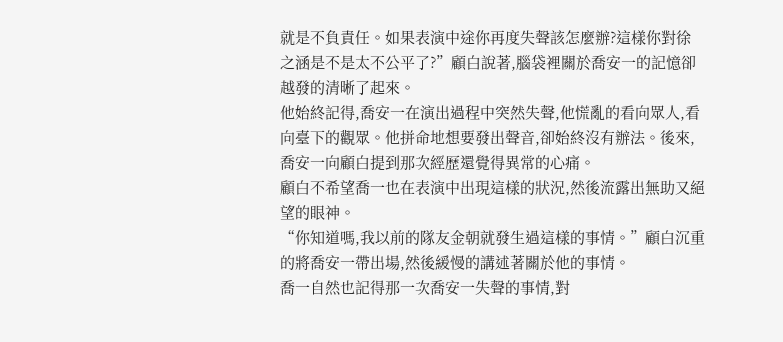就是不負責任。如果表演中途你再度失聲該怎麼辦?這樣你對徐之涵是不是太不公平了?”顧白說著,腦袋裡關於喬安一的記憶卻越發的清晰了起來。
他始終記得,喬安一在演出過程中突然失聲,他慌亂的看向眾人,看向臺下的觀眾。他拼命地想要發出聲音,卻始終沒有辦法。後來,喬安一向顧白提到那次經歷還覺得異常的心痛。
顧白不希望喬一也在表演中出現這樣的狀況,然後流露出無助又絕望的眼神。
“你知道嗎,我以前的隊友金朝就發生過這樣的事情。”顧白沉重的將喬安一帶出場,然後緩慢的講述著關於他的事情。
喬一自然也記得那一次喬安一失聲的事情,對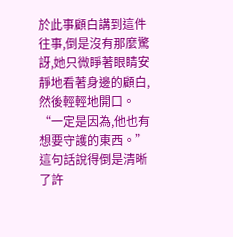於此事顧白講到這件往事,倒是沒有那麼驚訝,她只微睜著眼睛安靜地看著身邊的顧白,然後輕輕地開口。
“一定是因為,他也有想要守護的東西。”這句話說得倒是清晰了許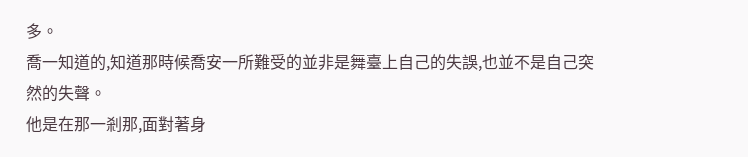多。
喬一知道的,知道那時候喬安一所難受的並非是舞臺上自己的失誤,也並不是自己突然的失聲。
他是在那一剎那,面對著身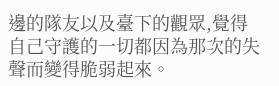邊的隊友以及臺下的觀眾,覺得自己守護的一切都因為那次的失聲而變得脆弱起來。